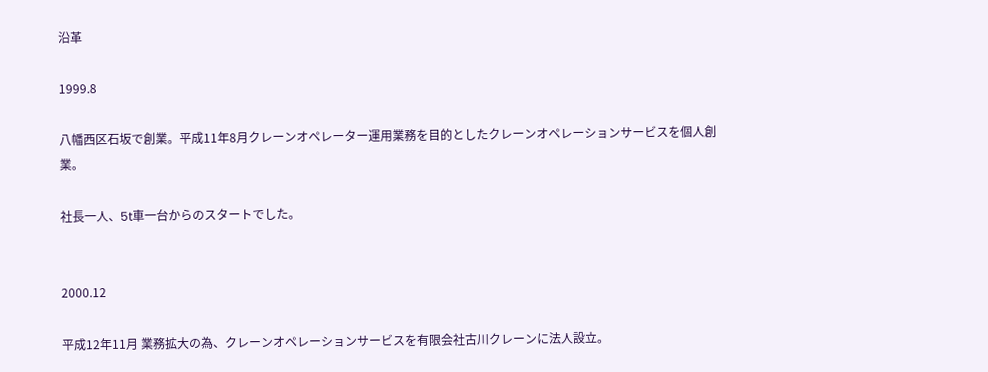沿革

1999.8

八幡西区石坂で創業。平成11年8月クレーンオペレーター運用業務を目的としたクレーンオペレーションサービスを個人創業。

社長一人、5t車一台からのスタートでした。


2000.12

平成12年11月 業務拡大の為、クレーンオペレーションサービスを有限会社古川クレーンに法人設立。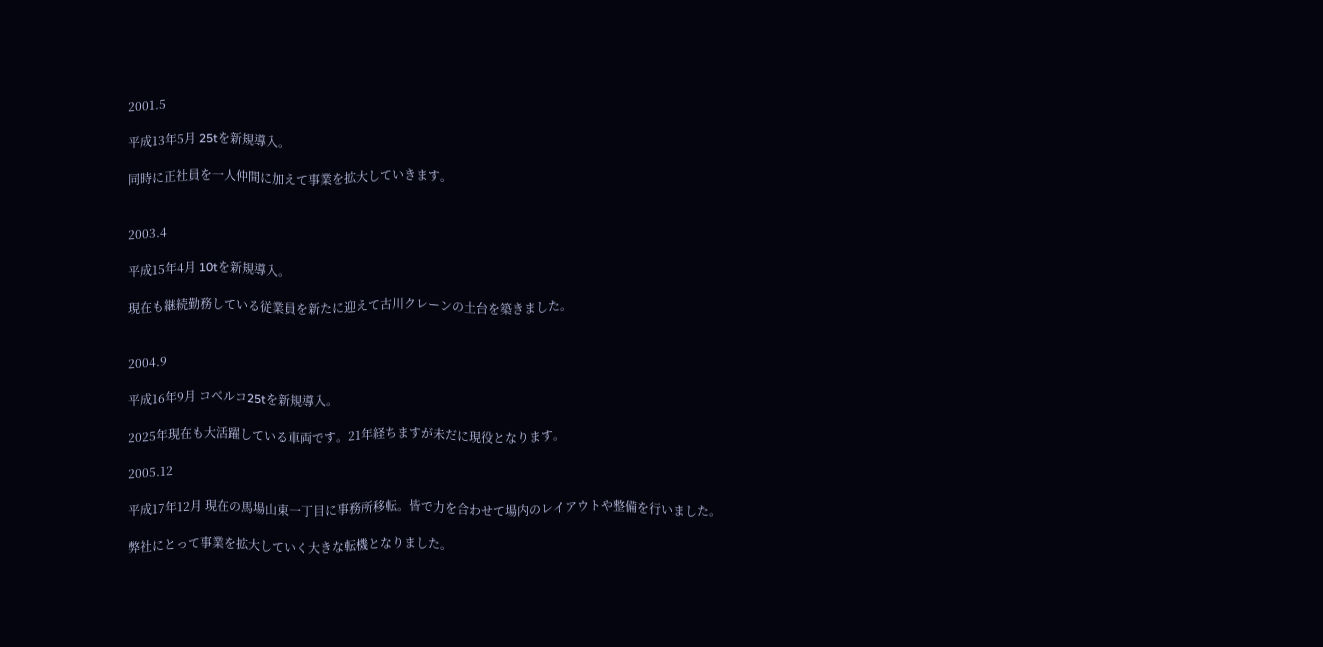2001.5

平成13年5月 25tを新規導入。

同時に正社員を一人仲間に加えて事業を拡大していきます。


2003.4

平成15年4月 10tを新規導入。

現在も継続勤務している従業員を新たに迎えて古川クレーンの土台を築きました。


2004.9

平成16年9月 コベルコ25tを新規導入。

2025年現在も大活躍している車両です。21年経ちますが未だに現役となります。

2005.12

平成17年12月 現在の馬場山東一丁目に事務所移転。皆で力を合わせて場内のレイアウトや整備を行いました。

弊社にとって事業を拡大していく大きな転機となりました。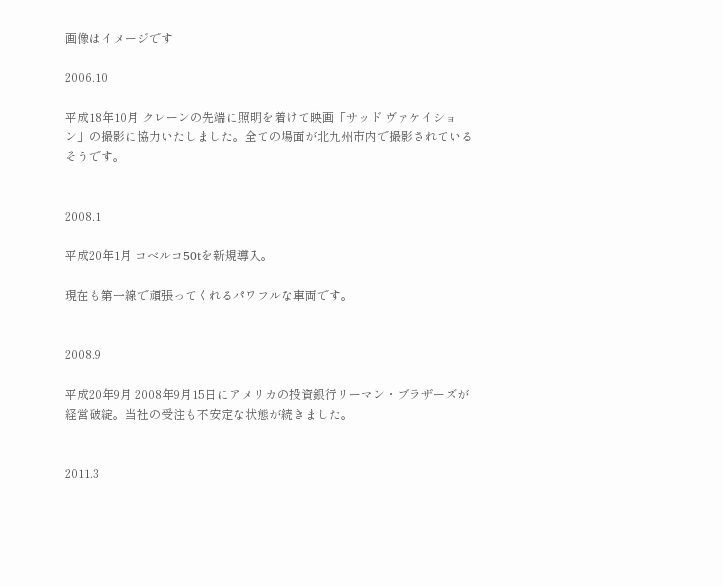画像はイメージです

2006.10

平成18年10月 クレーンの先端に照明を着けて映画「サッド ヴァケイション」の撮影に協力いたしました。全ての場面が北九州市内で撮影されているそうです。


2008.1

平成20年1月 コベルコ50tを新規導入。

現在も第一線で頑張ってくれるパワフルな車両です。


2008.9

平成20年9月 2008年9月15日にアメリカの投資銀行リーマン・ブラザーズが経営破綻。当社の受注も不安定な状態が続きました。


2011.3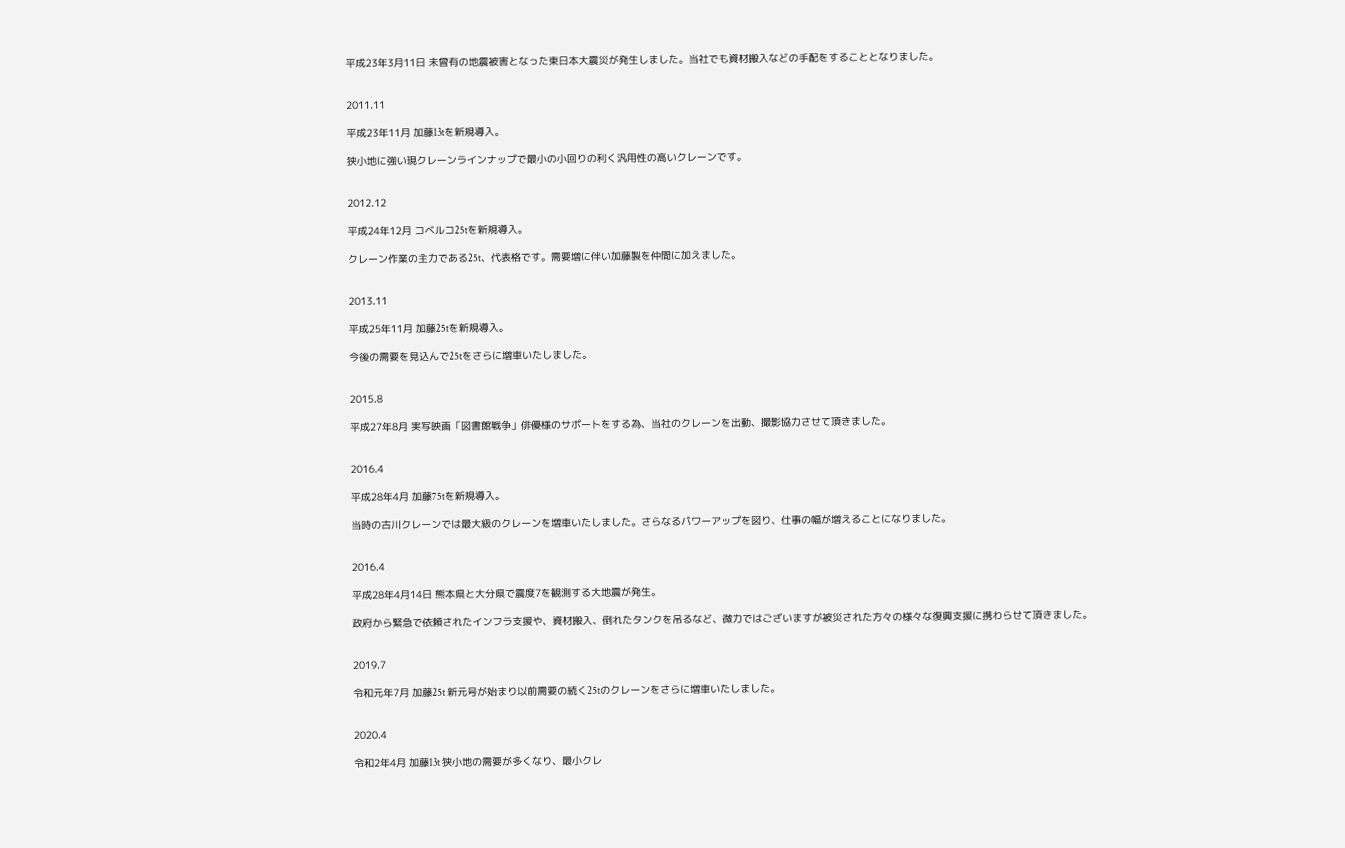平成23年3月11日 未曾有の地震被害となった東日本大震災が発生しました。当社でも資材搬入などの手配をすることとなりました。


2011.11

平成23年11月 加藤13tを新規導入。

狭小地に強い現クレーンラインナップで最小の小回りの利く汎用性の高いクレーンです。


2012.12

平成24年12月 コベルコ25tを新規導入。

クレーン作業の主力である25t、代表格です。需要増に伴い加藤製を仲間に加えました。


2013.11

平成25年11月 加藤25tを新規導入。

今後の需要を見込んで25tをさらに増車いたしました。


2015.8

平成27年8月 実写映画「図書館戦争」俳優様のサポートをする為、当社のクレーンを出動、撮影協力させて頂きました。


2016.4

平成28年4月 加藤75tを新規導入。

当時の古川クレーンでは最大級のクレーンを増車いたしました。さらなるパワーアップを図り、仕事の幅が増えることになりました。


2016.4

平成28年4月14日 熊本県と大分県で震度7を観測する大地震が発生。

政府から緊急で依頼されたインフラ支援や、資材搬入、倒れたタンクを吊るなど、微力ではございますが被災された方々の様々な復興支援に携わらせて頂きました。


2019.7

令和元年7月 加藤25t 新元号が始まり以前需要の続く25tのクレーンをさらに増車いたしました。


2020.4

令和2年4月 加藤13t 狭小地の需要が多くなり、最小クレ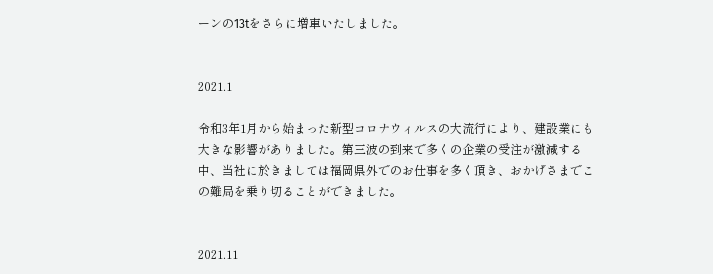ーンの13tをさらに増車いたしました。


2021.1

令和3年1月から始まった新型コロナウィルスの大流行により、建設業にも大きな影響がありました。第三波の到来で多くの企業の受注が激減する中、当社に於きましては福岡県外でのお仕事を多く頂き、おかげさまでこの難局を乗り切ることができました。


2021.11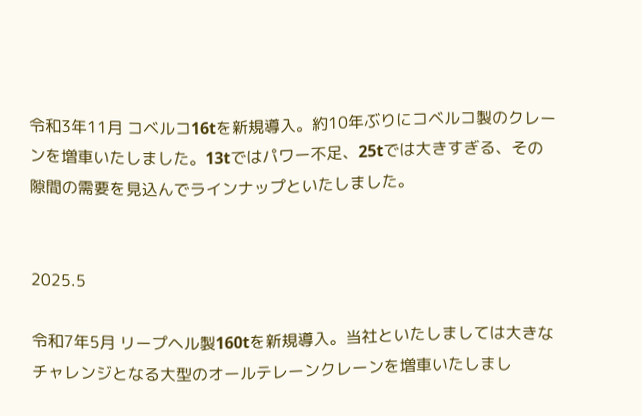令和3年11月 コベルコ16tを新規導入。約10年ぶりにコベルコ製のクレーンを増車いたしました。13tではパワー不足、25tでは大きすぎる、その隙間の需要を見込んでラインナップといたしました。


2025.5

令和7年5月 リープヘル製160tを新規導入。当社といたしましては大きなチャレンジとなる大型のオールテレーンクレーンを増車いたしまし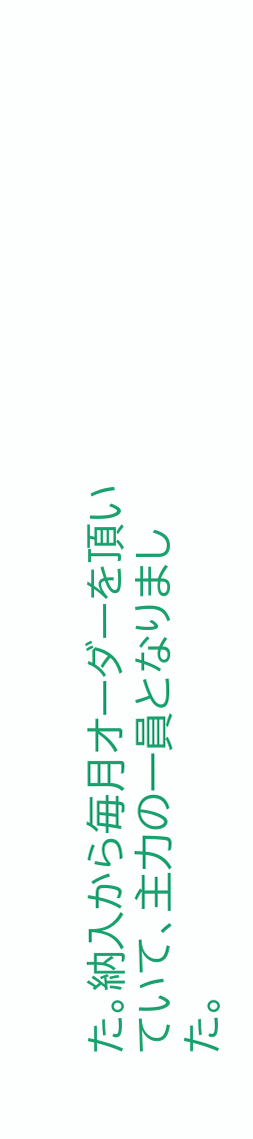た。納入から毎月オーダーを頂いていて、主力の一員となりました。